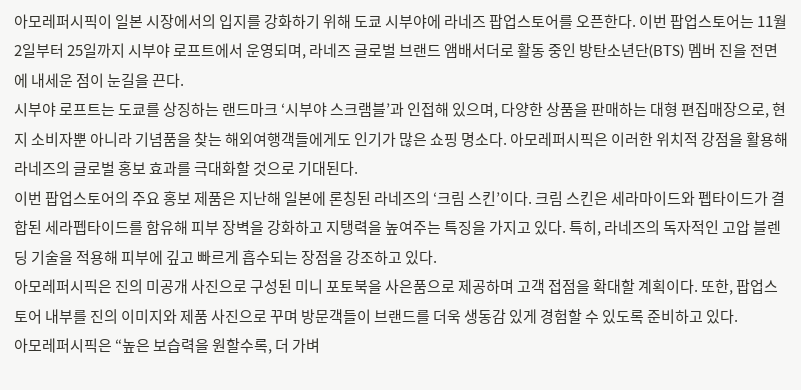아모레퍼시픽이 일본 시장에서의 입지를 강화하기 위해 도쿄 시부야에 라네즈 팝업스토어를 오픈한다. 이번 팝업스토어는 11월 2일부터 25일까지 시부야 로프트에서 운영되며, 라네즈 글로벌 브랜드 앰배서더로 활동 중인 방탄소년단(BTS) 멤버 진을 전면에 내세운 점이 눈길을 끈다.
시부야 로프트는 도쿄를 상징하는 랜드마크 ‘시부야 스크램블’과 인접해 있으며, 다양한 상품을 판매하는 대형 편집매장으로, 현지 소비자뿐 아니라 기념품을 찾는 해외여행객들에게도 인기가 많은 쇼핑 명소다. 아모레퍼시픽은 이러한 위치적 강점을 활용해 라네즈의 글로벌 홍보 효과를 극대화할 것으로 기대된다.
이번 팝업스토어의 주요 홍보 제품은 지난해 일본에 론칭된 라네즈의 ‘크림 스킨’이다. 크림 스킨은 세라마이드와 펩타이드가 결합된 세라펩타이드를 함유해 피부 장벽을 강화하고 지탱력을 높여주는 특징을 가지고 있다. 특히, 라네즈의 독자적인 고압 블렌딩 기술을 적용해 피부에 깊고 빠르게 흡수되는 장점을 강조하고 있다.
아모레퍼시픽은 진의 미공개 사진으로 구성된 미니 포토북을 사은품으로 제공하며 고객 접점을 확대할 계획이다. 또한, 팝업스토어 내부를 진의 이미지와 제품 사진으로 꾸며 방문객들이 브랜드를 더욱 생동감 있게 경험할 수 있도록 준비하고 있다.
아모레퍼시픽은 “높은 보습력을 원할수록, 더 가벼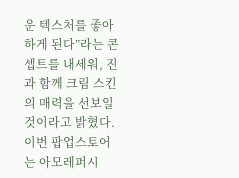운 텍스처를 좋아하게 된다”라는 콘셉트를 내세워, 진과 함께 크림 스킨의 매력을 선보일 것이라고 밝혔다. 이번 팝업스토어는 아모레퍼시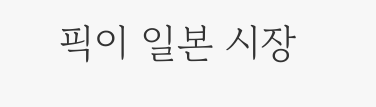픽이 일본 시장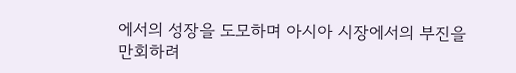에서의 성장을 도모하며 아시아 시장에서의 부진을 만회하려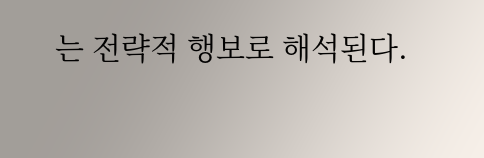는 전략적 행보로 해석된다.